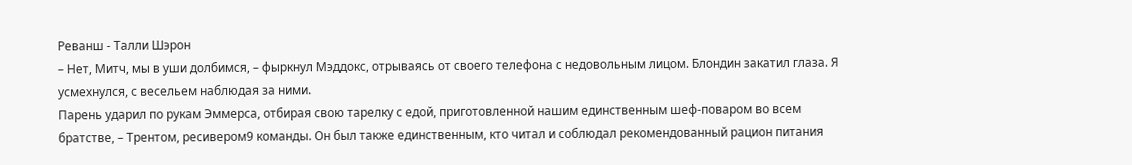Реванш - Талли Шэрон
– Нет, Митч, мы в уши долбимся, – фыркнул Мэддокс, отрываясь от своего телефона с недовольным лицом. Блондин закатил глаза. Я усмехнулся, с весельем наблюдая за ними.
Парень ударил по рукам Эммерса, отбирая свою тарелку с едой, приготовленной нашим единственным шеф-поваром во всем братстве, – Трентом, ресивером9 команды. Он был также единственным, кто читал и соблюдал рекомендованный рацион питания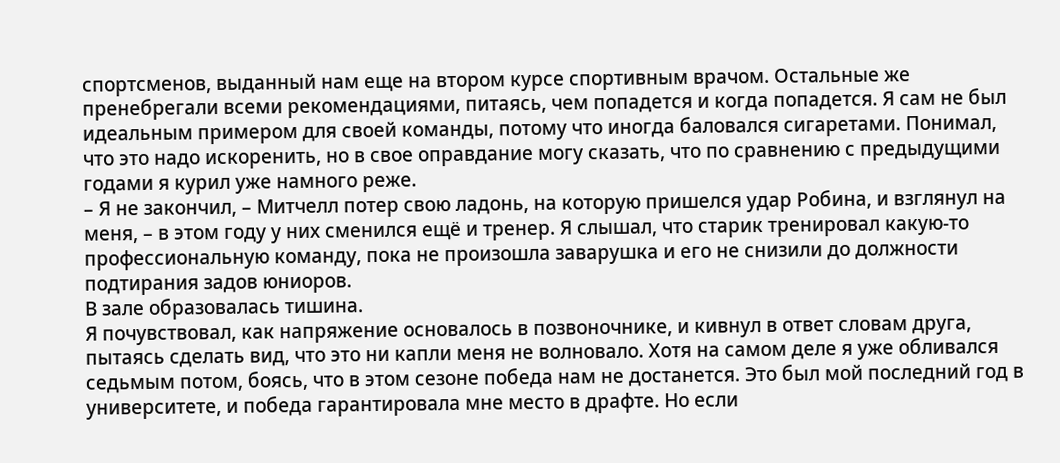спортсменов, выданный нам еще на втором курсе спортивным врачом. Остальные же пренебрегали всеми рекомендациями, питаясь, чем попадется и когда попадется. Я сам не был идеальным примером для своей команды, потому что иногда баловался сигаретами. Понимал, что это надо искоренить, но в свое оправдание могу сказать, что по сравнению с предыдущими годами я курил уже намного реже.
– Я не закончил, – Митчелл потер свою ладонь, на которую пришелся удар Робина, и взглянул на меня, – в этом году у них сменился ещё и тренер. Я слышал, что старик тренировал какую-то профессиональную команду, пока не произошла заварушка и его не снизили до должности подтирания задов юниоров.
В зале образовалась тишина.
Я почувствовал, как напряжение основалось в позвоночнике, и кивнул в ответ словам друга, пытаясь сделать вид, что это ни капли меня не волновало. Хотя на самом деле я уже обливался седьмым потом, боясь, что в этом сезоне победа нам не достанется. Это был мой последний год в университете, и победа гарантировала мне место в драфте. Но если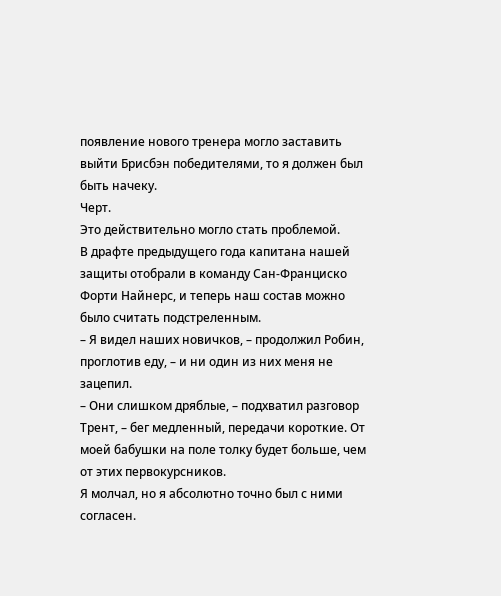появление нового тренера могло заставить выйти Брисбэн победителями, то я должен был быть начеку.
Черт.
Это действительно могло стать проблемой.
В драфте предыдущего года капитана нашей защиты отобрали в команду Сан-Франциско Форти Найнерс, и теперь наш состав можно было считать подстреленным.
– Я видел наших новичков, – продолжил Робин, проглотив еду, – и ни один из них меня не зацепил.
– Они слишком дряблые, – подхватил разговор Трент, – бег медленный, передачи короткие. От моей бабушки на поле толку будет больше, чем от этих первокурсников.
Я молчал, но я абсолютно точно был с ними согласен.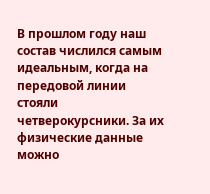В прошлом году наш состав числился самым идеальным, когда на передовой линии стояли четверокурсники. За их физические данные можно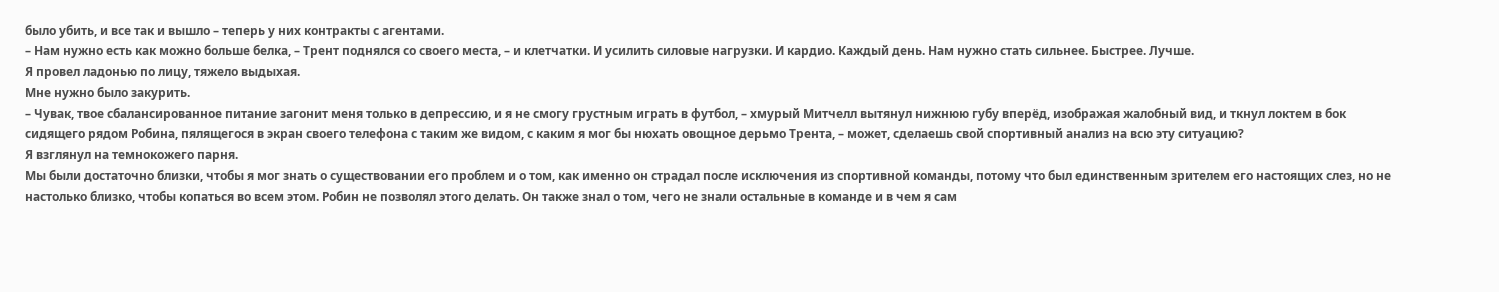было убить, и все так и вышло – теперь у них контракты с агентами.
– Нам нужно есть как можно больше белка, – Трент поднялся со своего места, – и клетчатки. И усилить силовые нагрузки. И кардио. Каждый день. Нам нужно стать сильнее. Быстрее. Лучше.
Я провел ладонью по лицу, тяжело выдыхая.
Мне нужно было закурить.
– Чувак, твое сбалансированное питание загонит меня только в депрессию, и я не смогу грустным играть в футбол, – хмурый Митчелл вытянул нижнюю губу вперёд, изображая жалобный вид, и ткнул локтем в бок сидящего рядом Робина, пялящегося в экран своего телефона с таким же видом, с каким я мог бы нюхать овощное дерьмо Трента, – может, сделаешь свой спортивный анализ на всю эту ситуацию?
Я взглянул на темнокожего парня.
Мы были достаточно близки, чтобы я мог знать о существовании его проблем и о том, как именно он страдал после исключения из спортивной команды, потому что был единственным зрителем его настоящих слез, но не настолько близко, чтобы копаться во всем этом. Робин не позволял этого делать. Он также знал о том, чего не знали остальные в команде и в чем я сам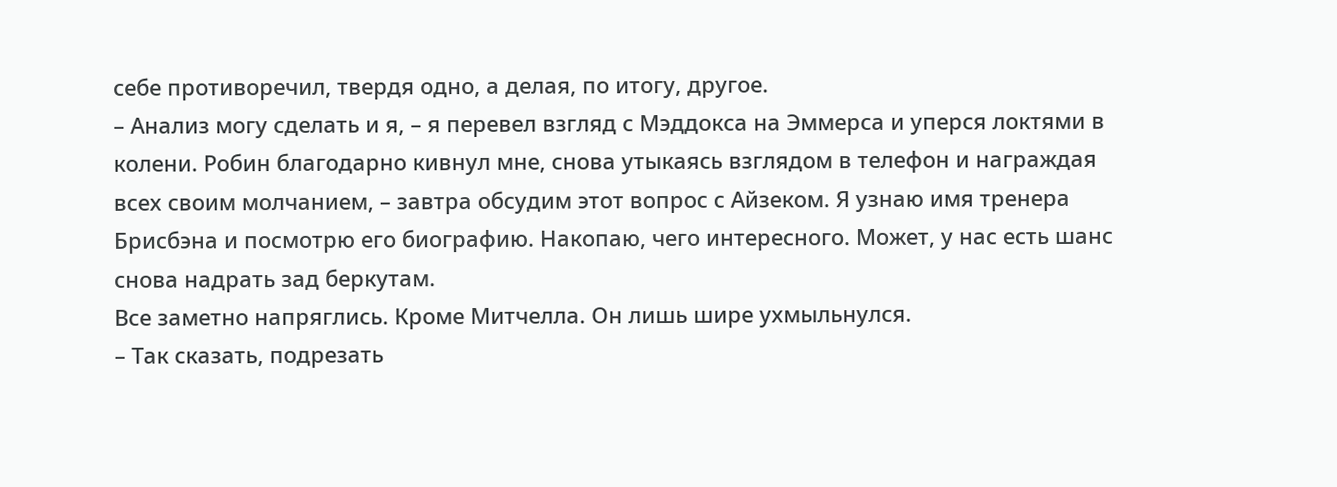себе противоречил, твердя одно, а делая, по итогу, другое.
– Анализ могу сделать и я, – я перевел взгляд с Мэддокса на Эммерса и уперся локтями в колени. Робин благодарно кивнул мне, снова утыкаясь взглядом в телефон и награждая всех своим молчанием, – завтра обсудим этот вопрос с Айзеком. Я узнаю имя тренера Брисбэна и посмотрю его биографию. Накопаю, чего интересного. Может, у нас есть шанс снова надрать зад беркутам.
Все заметно напряглись. Кроме Митчелла. Он лишь шире ухмыльнулся.
– Так сказать, подрезать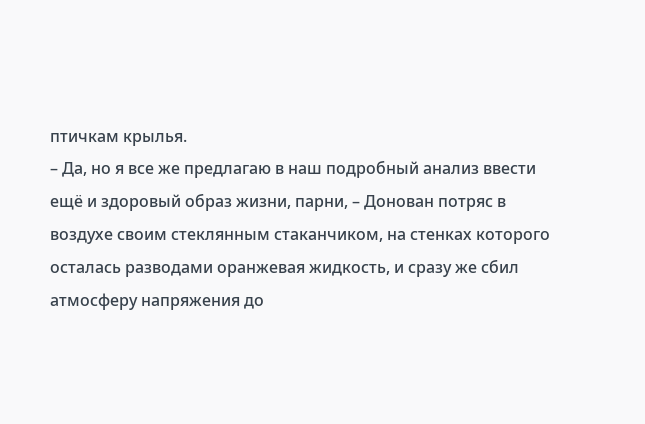птичкам крылья.
– Да, но я все же предлагаю в наш подробный анализ ввести ещё и здоровый образ жизни, парни, – Донован потряс в воздухе своим стеклянным стаканчиком, на стенках которого осталась разводами оранжевая жидкость, и сразу же сбил атмосферу напряжения до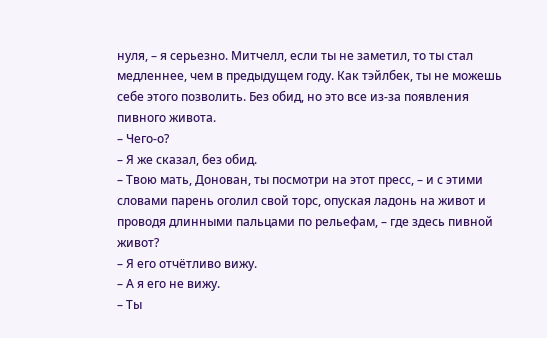нуля, – я серьезно. Митчелл, если ты не заметил, то ты стал медленнее, чем в предыдущем году. Как тэйлбек, ты не можешь себе этого позволить. Без обид, но это все из-за появления пивного живота.
– Чего-о?
– Я же сказал, без обид.
– Твою мать, Донован, ты посмотри на этот пресс, – и с этими словами парень оголил свой торс, опуская ладонь на живот и проводя длинными пальцами по рельефам, – где здесь пивной живот?
– Я его отчётливо вижу.
– А я его не вижу.
– Ты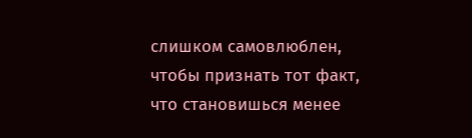слишком самовлюблен, чтобы признать тот факт, что становишься менее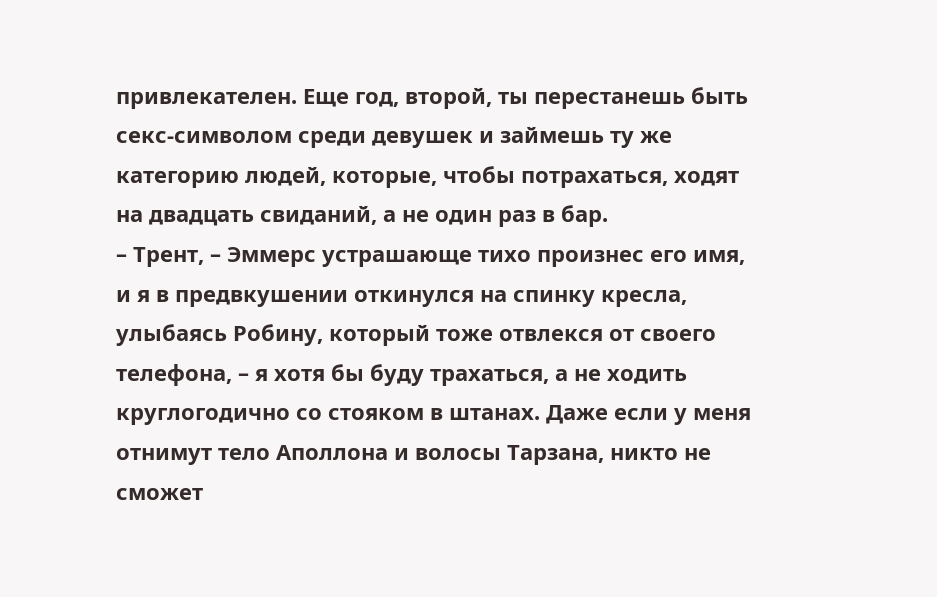привлекателен. Еще год, второй, ты перестанешь быть секс-символом среди девушек и займешь ту же категорию людей, которые, чтобы потрахаться, ходят на двадцать свиданий, а не один раз в бар.
– Трент, – Эммерс устрашающе тихо произнес его имя, и я в предвкушении откинулся на спинку кресла, улыбаясь Робину, который тоже отвлекся от своего телефона, – я хотя бы буду трахаться, а не ходить круглогодично со стояком в штанах. Даже если у меня отнимут тело Аполлона и волосы Тарзана, никто не сможет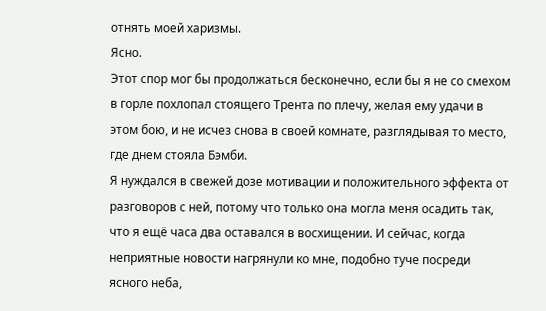отнять моей харизмы.
Ясно.
Этот спор мог бы продолжаться бесконечно, если бы я не со смехом в горле похлопал стоящего Трента по плечу, желая ему удачи в этом бою, и не исчез снова в своей комнате, разглядывая то место, где днем стояла Бэмби.
Я нуждался в свежей дозе мотивации и положительного эффекта от разговоров с ней, потому что только она могла меня осадить так, что я ещё часа два оставался в восхищении. И сейчас, когда неприятные новости нагрянули ко мне, подобно туче посреди ясного неба,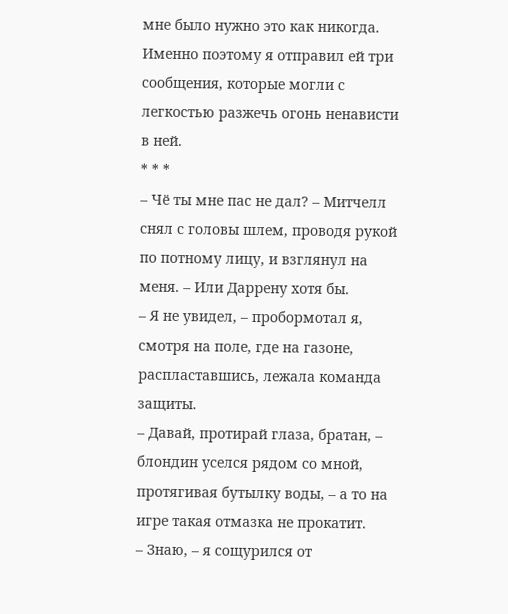мне было нужно это как никогда. Именно поэтому я отправил ей три сообщения, которые могли с легкостью разжечь огонь ненависти в ней.
* * *
– Чё ты мне пас не дал? – Митчелл снял с головы шлем, проводя рукой по потному лицу, и взглянул на меня. – Или Даррену хотя бы.
– Я не увидел, – пробормотал я, смотря на поле, где на газоне, распластавшись, лежала команда защиты.
– Давай, протирай глаза, братан, – блондин уселся рядом со мной, протягивая бутылку воды, – а то на игре такая отмазка не прокатит.
– Знаю, – я сощурился от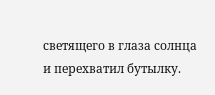светящего в глаза солнца и перехватил бутылку.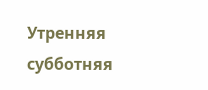Утренняя субботняя